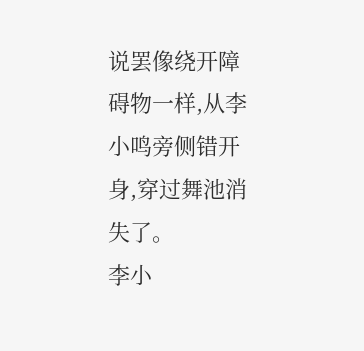说罢像绕开障碍物一样,从李小鸣旁侧错开身,穿过舞池消失了。
李小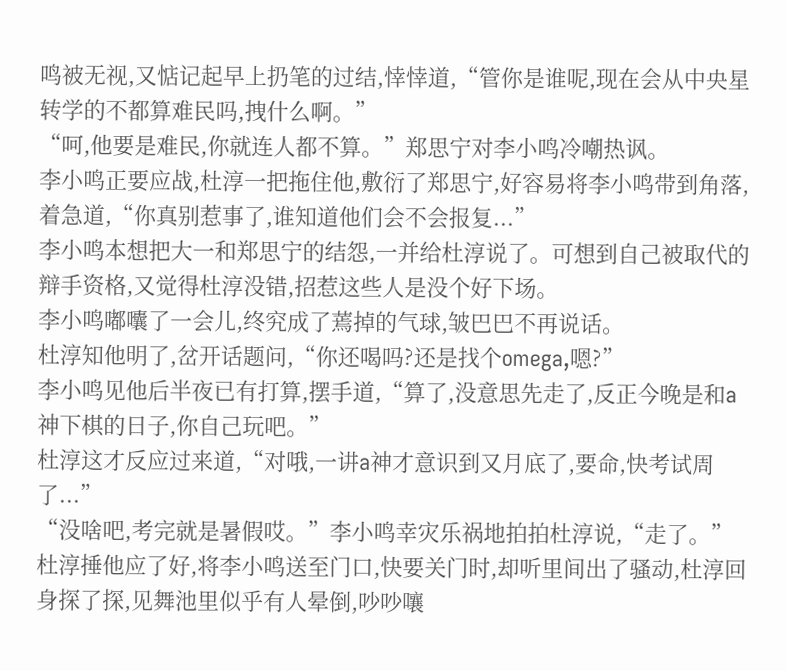鸣被无视,又惦记起早上扔笔的过结,悻悻道,“管你是谁呢,现在会从中央星转学的不都算难民吗,拽什么啊。”
“呵,他要是难民,你就连人都不算。”郑思宁对李小鸣冷嘲热讽。
李小鸣正要应战,杜淳一把拖住他,敷衍了郑思宁,好容易将李小鸣带到角落,着急道,“你真别惹事了,谁知道他们会不会报复...”
李小鸣本想把大一和郑思宁的结怨,一并给杜淳说了。可想到自己被取代的辩手资格,又觉得杜淳没错,招惹这些人是没个好下场。
李小鸣嘟囔了一会儿,终究成了蔫掉的气球,皱巴巴不再说话。
杜淳知他明了,岔开话题问,“你还喝吗?还是找个omega,嗯?”
李小鸣见他后半夜已有打算,摆手道,“算了,没意思先走了,反正今晚是和a神下棋的日子,你自己玩吧。”
杜淳这才反应过来道,“对哦,一讲a神才意识到又月底了,要命,快考试周了...”
“没啥吧,考完就是暑假哎。”李小鸣幸灾乐祸地拍拍杜淳说,“走了。”
杜淳捶他应了好,将李小鸣送至门口,快要关门时,却听里间出了骚动,杜淳回身探了探,见舞池里似乎有人晕倒,吵吵嚷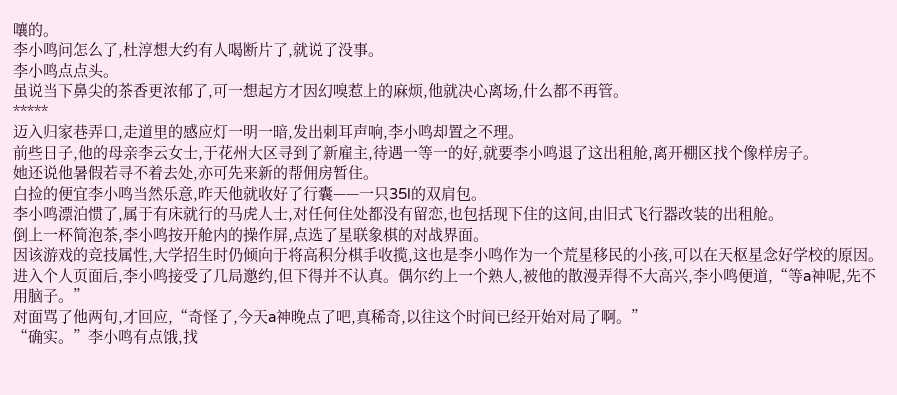嚷的。
李小鸣问怎么了,杜淳想大约有人喝断片了,就说了没事。
李小鸣点点头。
虽说当下鼻尖的茶香更浓郁了,可一想起方才因幻嗅惹上的麻烦,他就决心离场,什么都不再管。
*****
迈入归家巷弄口,走道里的感应灯一明一暗,发出刺耳声响,李小鸣却置之不理。
前些日子,他的母亲李云女士,于花州大区寻到了新雇主,待遇一等一的好,就要李小鸣退了这出租舱,离开棚区找个像样房子。
她还说他暑假若寻不着去处,亦可先来新的帮佣房暂住。
白捡的便宜李小鸣当然乐意,昨天他就收好了行囊——一只35l的双肩包。
李小鸣漂泊惯了,属于有床就行的马虎人士,对任何住处都没有留恋,也包括现下住的这间,由旧式飞行器改装的出租舱。
倒上一杯简泡茶,李小鸣按开舱内的操作屏,点选了星联象棋的对战界面。
因该游戏的竞技属性,大学招生时仍倾向于将高积分棋手收揽,这也是李小鸣作为一个荒星移民的小孩,可以在天枢星念好学校的原因。
进入个人页面后,李小鸣接受了几局邀约,但下得并不认真。偶尔约上一个熟人,被他的散漫弄得不大高兴,李小鸣便道,“等a神呢,先不用脑子。”
对面骂了他两句,才回应,“奇怪了,今天a神晚点了吧,真稀奇,以往这个时间已经开始对局了啊。”
“确实。”李小鸣有点饿,找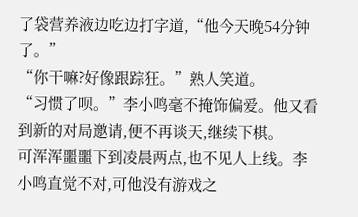了袋营养液边吃边打字道,“他今天晚54分钟了。”
“你干嘛?好像跟踪狂。”熟人笑道。
“习惯了呗。”李小鸣毫不掩饰偏爱。他又看到新的对局邀请,便不再谈天,继续下棋。
可浑浑噩噩下到凌晨两点,也不见人上线。李小鸣直觉不对,可他没有游戏之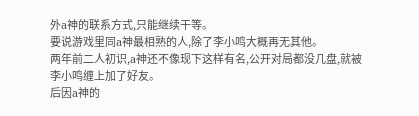外a神的联系方式,只能继续干等。
要说游戏里同a神最相熟的人,除了李小鸣大概再无其他。
两年前二人初识,a神还不像现下这样有名,公开对局都没几盘,就被李小鸣缠上加了好友。
后因a神的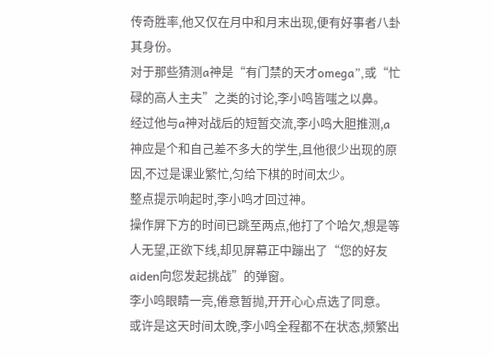传奇胜率,他又仅在月中和月末出现,便有好事者八卦其身份。
对于那些猜测a神是“有门禁的天才omega”,或“忙碌的高人主夫”之类的讨论,李小鸣皆嗤之以鼻。
经过他与a神对战后的短暂交流,李小鸣大胆推测,a神应是个和自己差不多大的学生,且他很少出现的原因,不过是课业繁忙,匀给下棋的时间太少。
整点提示响起时,李小鸣才回过神。
操作屏下方的时间已跳至两点,他打了个哈欠,想是等人无望,正欲下线,却见屏幕正中蹦出了“您的好友aiden向您发起挑战”的弹窗。
李小鸣眼睛一亮,倦意暂抛,开开心心点选了同意。
或许是这天时间太晚,李小鸣全程都不在状态,频繁出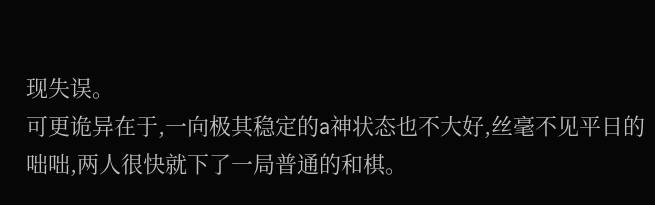现失误。
可更诡异在于,一向极其稳定的a神状态也不大好,丝毫不见平日的咄咄,两人很快就下了一局普通的和棋。